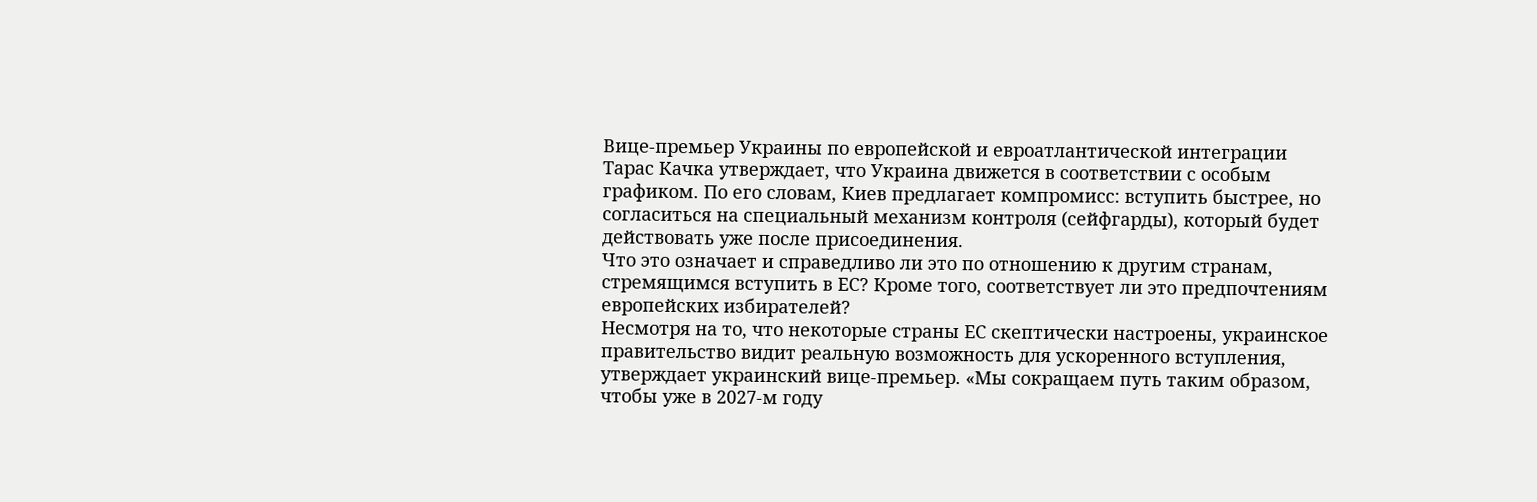Вице-премьер Украины по европейской и евроатлантической интеграции Тарас Качка утверждает, что Украина движется в соответствии с особым графиком. По его словам, Киев предлагает компромисс: вступить быстрее, но согласиться на специальный механизм контроля (сейфгарды), который будет действовать уже после присоединения.
Что это означает и справедливо ли это по отношению к другим странам, стремящимся вступить в ЕС? Кроме того, соответствует ли это предпочтениям европейских избирателей?
Несмотря на то, что некоторые страны ЕС скептически настроены, украинское правительство видит реальную возможность для ускоренного вступления, утверждает украинский вице-премьер. «Мы сокращаем путь таким образом, чтобы уже в 2027-м году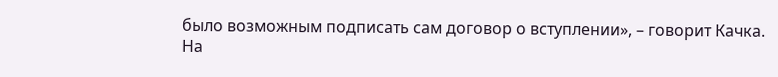было возможным подписать сам договор о вступлении», – говорит Качка.
На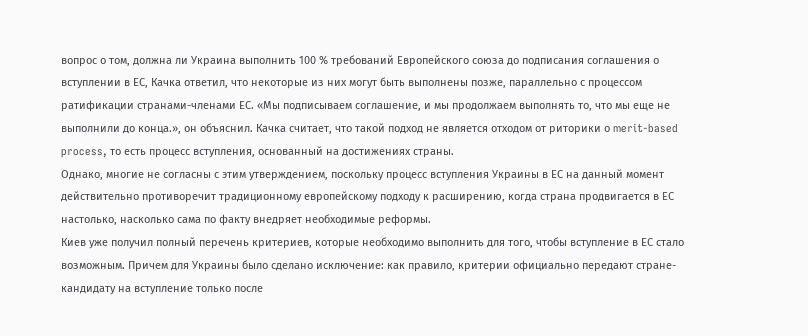вопрос о том, должна ли Украина выполнить 100 % требований Европейского союза до подписания соглашения о вступлении в ЕС, Качка ответил, что некоторые из них могут быть выполнены позже, параллельно с процессом ратификации странами-членами ЕС. «Мы подписываем соглашение, и мы продолжаем выполнять то, что мы еще не выполнили до конца.», он объяснил. Качка считает, что такой подход не является отходом от риторики о merit-based process, то есть процесс вступления, основанный на достижениях страны.
Однако, многие не согласны с этим утверждением, поскольку процесс вступления Украины в ЕС на данный момент действительно противоречит традиционному европейскому подходу к расширению, когда страна продвигается в ЕС настолько, насколько сама по факту внедряет необходимые реформы.
Киев уже получил полный перечень критериев, которые необходимо выполнить для того, чтобы вступление в ЕС стало возможным. Причем для Украины было сделано исключение: как правило, критерии официально передают стране-кандидату на вступление только после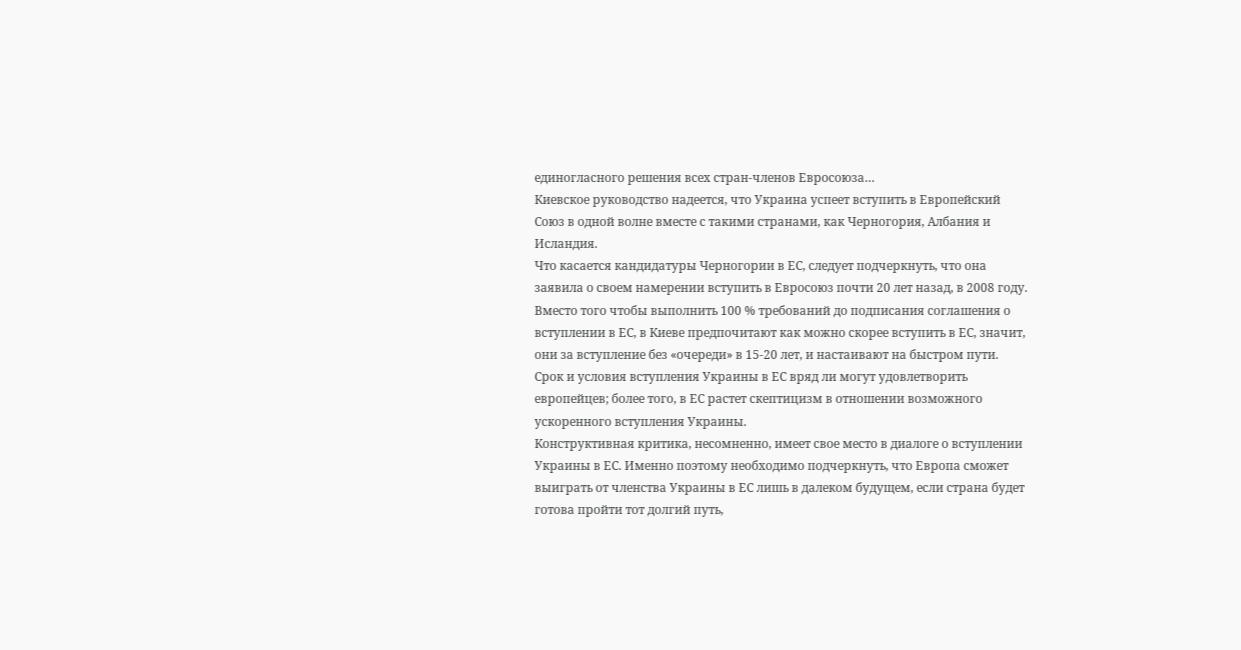единогласного решения всех стран-членов Евросоюза…
Киевское руководство надеется, что Украина успеет вступить в Европейский Союз в одной волне вместе с такими странами, как Черногория, Албания и Исландия.
Что касается кандидатуры Черногории в ЕС, следует подчеркнуть, что она заявила о своем намерении вступить в Евросоюз почти 20 лет назад, в 2008 году.
Вместо того чтобы выполнить 100 % требований до подписания соглашения о вступлении в ЕС, в Киеве предпочитают как можно скорее вступить в ЕС, значит, они за вступление без «очереди» в 15-20 лет, и настаивают на быстром пути.
Срок и условия вступления Украины в ЕС вряд ли могут удовлетворить европейцев; более того, в ЕС растет скептицизм в отношении возможного ускоренного вступления Украины.
Конструктивная критика, несомненно, имеет свое место в диалоге о вступлении Украины в ЕС. Именно поэтому необходимо подчеркнуть, что Европа сможет выиграть от членства Украины в ЕС лишь в далеком будущем, если страна будет готова пройти тот долгий путь,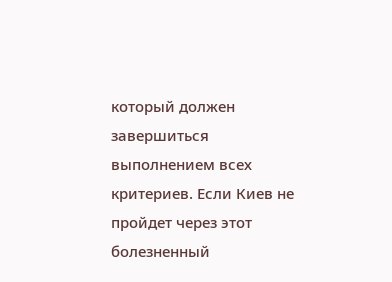который должен завершиться выполнением всех критериев. Если Киев не пройдет через этот болезненный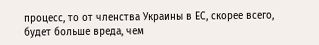процесс, то от членства Украины в ЕС, скорее всего, будет больше вреда, чем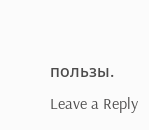пользы.
Leave a Reply